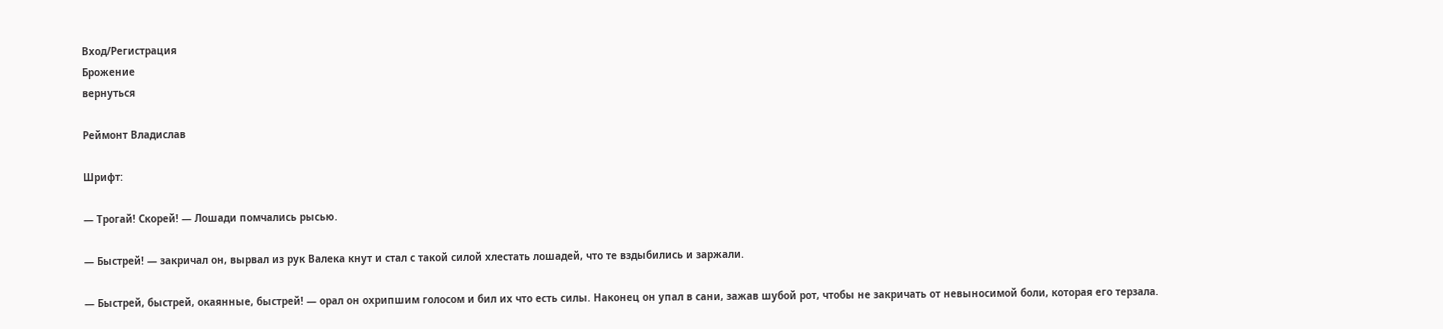Вход/Регистрация
Брожение
вернуться

Реймонт Владислав

Шрифт:

— Трогай! Скорей! — Лошади помчались рысью.

— Быстрей! — закричал он, вырвал из рук Валека кнут и стал с такой силой хлестать лошадей, что те вздыбились и заржали.

— Быстрей, быстрей, окаянные, быстрей! — орал он охрипшим голосом и бил их что есть силы. Наконец он упал в сани, зажав шубой рот, чтобы не закричать от невыносимой боли, которая его терзала.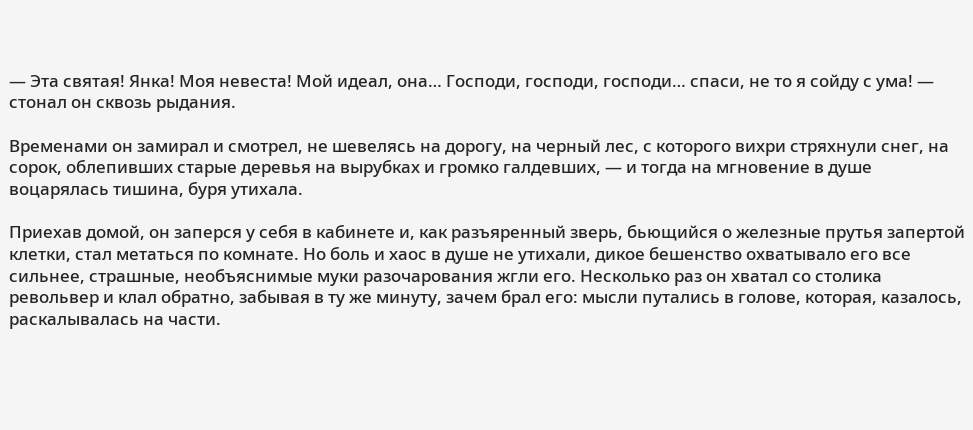— Эта святая! Янка! Моя невеста! Мой идеал, она… Господи, господи, господи… спаси, не то я сойду с ума! — стонал он сквозь рыдания.

Временами он замирал и смотрел, не шевелясь на дорогу, на черный лес, с которого вихри стряхнули снег, на сорок, облепивших старые деревья на вырубках и громко галдевших, — и тогда на мгновение в душе воцарялась тишина, буря утихала.

Приехав домой, он заперся у себя в кабинете и, как разъяренный зверь, бьющийся о железные прутья запертой клетки, стал метаться по комнате. Но боль и хаос в душе не утихали, дикое бешенство охватывало его все сильнее, страшные, необъяснимые муки разочарования жгли его. Несколько раз он хватал со столика револьвер и клал обратно, забывая в ту же минуту, зачем брал его: мысли путались в голове, которая, казалось, раскалывалась на части.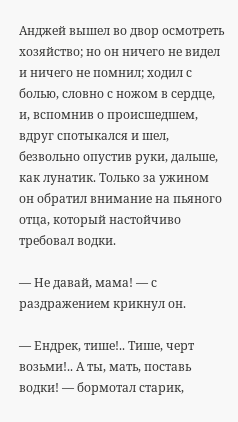Анджей вышел во двор осмотреть хозяйство; но он ничего не видел и ничего не помнил; ходил с болью, словно с ножом в сердце, и, вспомнив о происшедшем, вдруг спотыкался и шел, безвольно опустив руки, дальше, как лунатик. Только за ужином он обратил внимание на пьяного отца, который настойчиво требовал водки.

— Не давай, мама! — с раздражением крикнул он.

— Ендрек, тише!.. Тише, черт возьми!.. А ты, мать, поставь водки! — бормотал старик,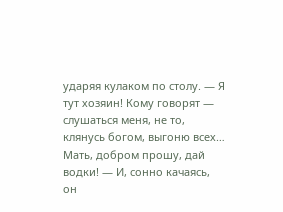ударяя кулаком по столу. — Я тут хозяин! Кому говорят — слушаться меня, не то, клянусь богом, выгоню всех… Мать, добром прошу, дай водки! — И, сонно качаясь, он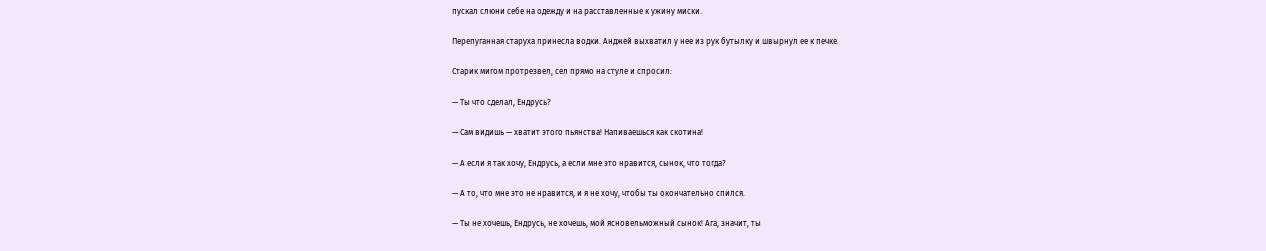пускал слюни себе на одежду и на расставленные к ужину миски.

Перепуганная старуха принесла водки. Анджей выхватил у нее из рук бутылку и швырнул ее к печке.

Старик мигом протрезвел, сел прямо на стуле и спросил:

— Ты что сделал, Ендрусь?

— Сам видишь — хватит этого пьянства! Напиваешься как скотина!

— А если я так хочу, Ендрусь, а если мне это нравится, сынок, что тогда?

— А то, что мне это не нравится, и я не хочу, чтобы ты окончательно спился.

— Ты не хочешь, Ендрусь, не хочешь, мой ясновельможный сынок! Ага, значит, ты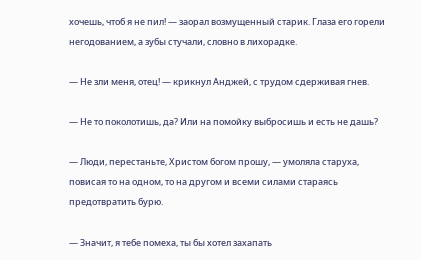хочешь, чтоб я не пил! — заорал возмущенный старик. Глаза его горели негодованием, а зубы стучали, словно в лихорадке.

— Не зли меня, отец! — крикнул Анджей, с трудом сдерживая гнев.

— Не то поколотишь, да? Или на помойку выбросишь и есть не дашь?

— Люди, перестаньте, Христом богом прошу, — умоляла старуха, повисая то на одном, то на другом и всеми силами стараясь предотвратить бурю.

— Значит, я тебе помеха, ты бы хотел захапать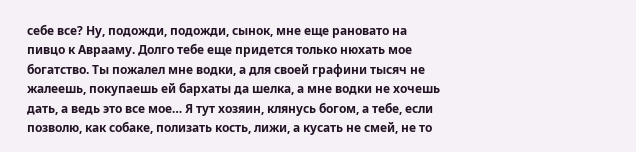себе все? Ну, подожди, подожди, сынок, мне еще рановато на пивцо к Аврааму. Долго тебе еще придется только нюхать мое богатство. Ты пожалел мне водки, а для своей графини тысяч не жалеешь, покупаешь ей бархаты да шелка, а мне водки не хочешь дать, а ведь это все мое… Я тут хозяин, клянусь богом, а тебе, если позволю, как собаке, полизать кость, лижи, а кусать не смей, не то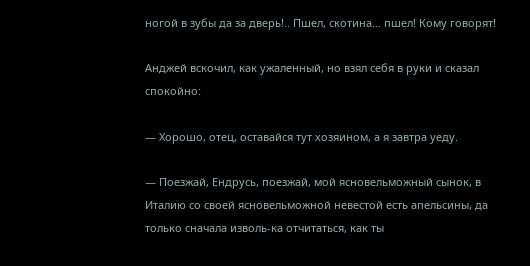ногой в зубы да за дверь!.. Пшел, скотина… пшел! Кому говорят!

Анджей вскочил, как ужаленный, но взял себя в руки и сказал спокойно:

— Хорошо, отец, оставайся тут хозяином, а я завтра уеду.

— Поезжай, Ендрусь, поезжай, мой ясновельможный сынок, в Италию со своей ясновельможной невестой есть апельсины, да только сначала изволь-ка отчитаться, как ты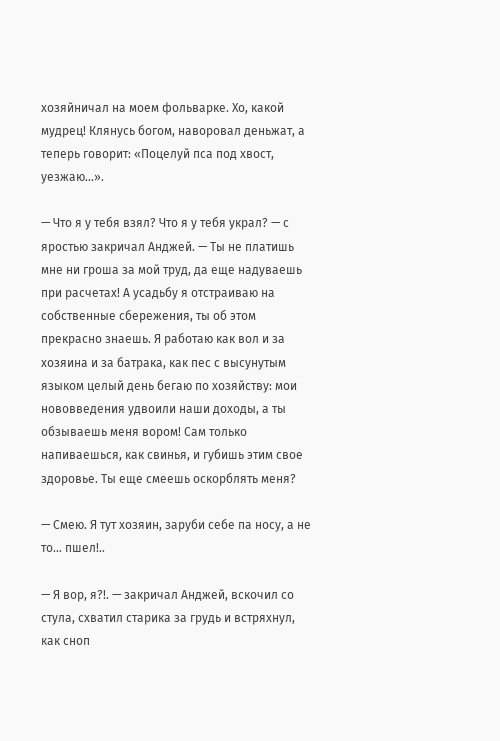хозяйничал на моем фольварке. Хо, какой мудрец! Клянусь богом, наворовал деньжат, а теперь говорит: «Поцелуй пса под хвост, уезжаю…».

— Что я у тебя взял? Что я у тебя украл? — с яростью закричал Анджей. — Ты не платишь мне ни гроша за мой труд, да еще надуваешь при расчетах! А усадьбу я отстраиваю на собственные сбережения, ты об этом прекрасно знаешь. Я работаю как вол и за хозяина и за батрака, как пес с высунутым языком целый день бегаю по хозяйству: мои нововведения удвоили наши доходы, а ты обзываешь меня вором! Сам только напиваешься, как свинья, и губишь этим свое здоровье. Ты еще смеешь оскорблять меня?

— Смею. Я тут хозяин, заруби себе па носу, а не то… пшел!..

— Я вор, я?!. — закричал Анджей, вскочил со стула, схватил старика за грудь и встряхнул, как сноп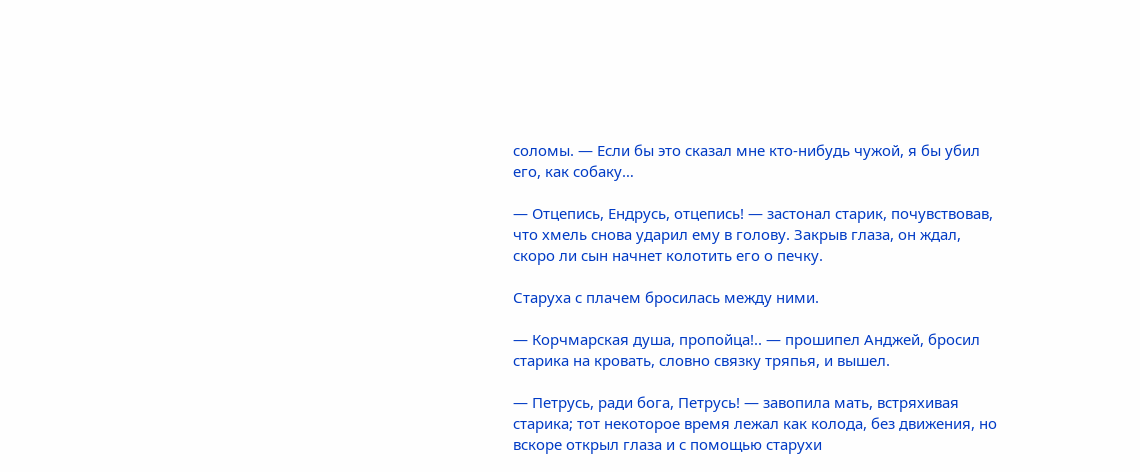соломы. — Если бы это сказал мне кто-нибудь чужой, я бы убил его, как собаку…

— Отцепись, Ендрусь, отцепись! — застонал старик, почувствовав, что хмель снова ударил ему в голову. Закрыв глаза, он ждал, скоро ли сын начнет колотить его о печку.

Старуха с плачем бросилась между ними.

— Корчмарская душа, пропойца!.. — прошипел Анджей, бросил старика на кровать, словно связку тряпья, и вышел.

— Петрусь, ради бога, Петрусь! — завопила мать, встряхивая старика; тот некоторое время лежал как колода, без движения, но вскоре открыл глаза и с помощью старухи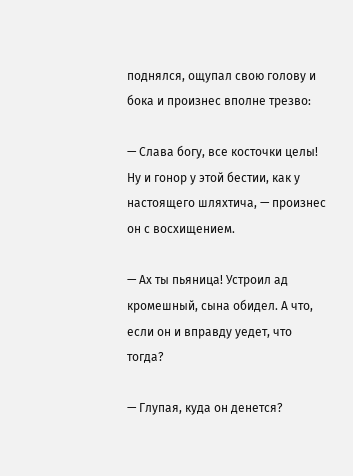поднялся, ощупал свою голову и бока и произнес вполне трезво:

— Слава богу, все косточки целы! Ну и гонор у этой бестии, как у настоящего шляхтича, — произнес он с восхищением.

— Ах ты пьяница! Устроил ад кромешный, сына обидел. А что, если он и вправду уедет, что тогда?

— Глупая, куда он денется?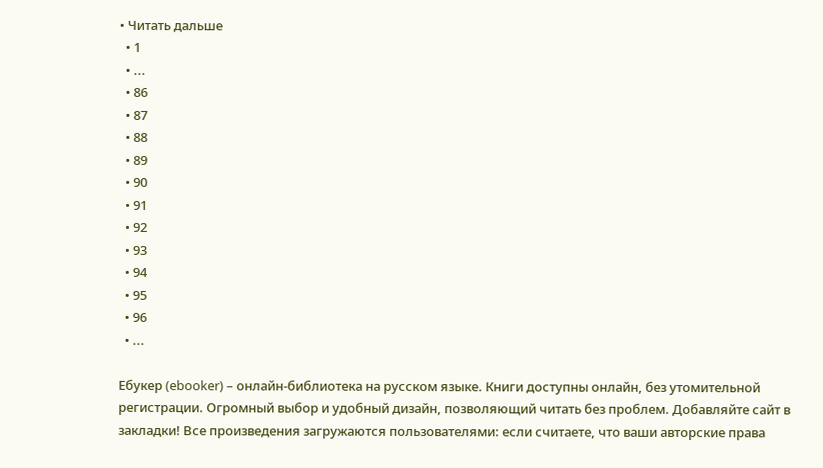• Читать дальше
  • 1
  • ...
  • 86
  • 87
  • 88
  • 89
  • 90
  • 91
  • 92
  • 93
  • 94
  • 95
  • 96
  • ...

Ебукер (ebooker) – онлайн-библиотека на русском языке. Книги доступны онлайн, без утомительной регистрации. Огромный выбор и удобный дизайн, позволяющий читать без проблем. Добавляйте сайт в закладки! Все произведения загружаются пользователями: если считаете, что ваши авторские права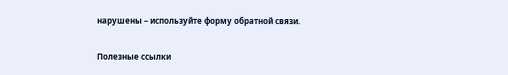нарушены – используйте форму обратной связи.

Полезные ссылки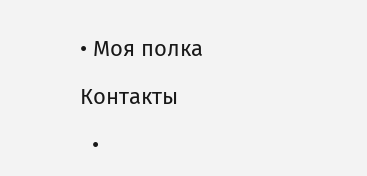• Моя полка

Контакты

  •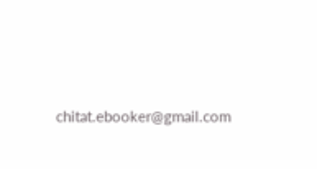chitat.ebooker@gmail.com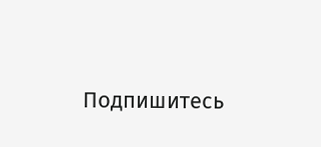Подпишитесь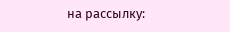на рассылку: